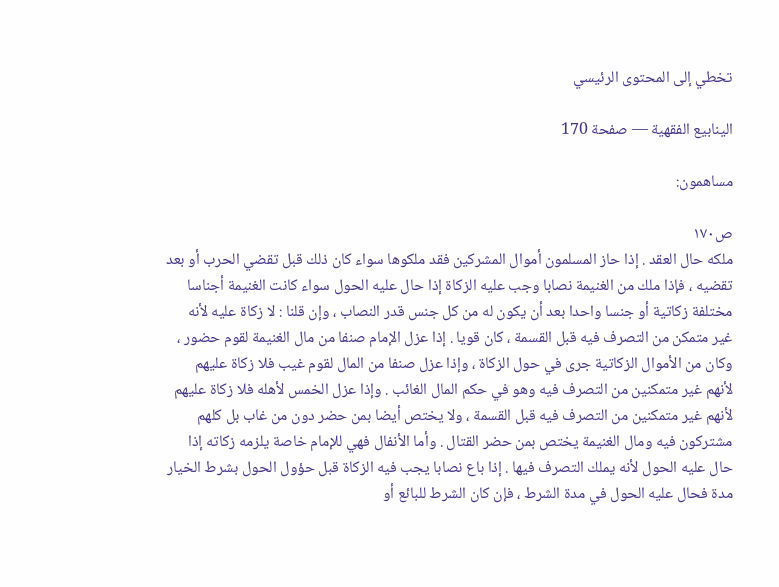تخطي إلى المحتوى الرئيسي

الينابيع الفقهية — صفحة 170

مساهمون:

ص١٧٠
ملكه حال العقد . إذا حاز المسلمون أموال المشركين فقد ملكوها سواء كان ذلك قبل تقضي الحرب أو بعد تقضيه ، فإذا ملك من الغنيمة نصابا وجب عليه الزكاة إذا حال عليه الحول سواء كانت الغنيمة أجناسا مختلفة زكاتية أو جنسا واحدا بعد أن يكون له من كل جنس قدر النصاب ، وإن قلنا : لا زكاة عليه لأنه غير متمكن من التصرف فيه قبل القسمة ، كان قويا . إذا عزل الإمام صنفا من مال الغنيمة لقوم حضور ، وكان من الأموال الزكاتية جرى في حول الزكاة ، وإذا عزل صنفا من المال لقوم غيب فلا زكاة عليهم لأنهم غير متمكنين من التصرف فيه وهو في حكم المال الغائب . وإذا عزل الخمس لأهله فلا زكاة عليهم لأنهم غير متمكنين من التصرف فيه قبل القسمة ، ولا يختص أيضا بمن حضر دون من غاب بل كلهم مشتركون فيه ومال الغنيمة يختص بمن حضر القتال . وأما الأنفال فهي للإمام خاصة يلزمه زكاته إذا حال عليه الحول لأنه يملك التصرف فيها . إذا باع نصابا يجب فيه الزكاة قبل حؤول الحول بشرط الخيار مدة فحال عليه الحول في مدة الشرط ، فإن كان الشرط للبائع أو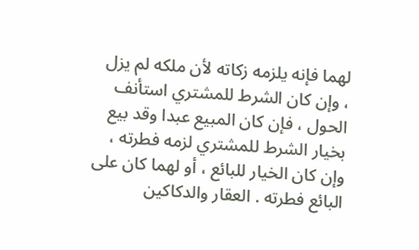لهما فإنه يلزمه زكاته لأن ملكه لم يزل ، وإن كان الشرط للمشتري استأنف الحول ، فإن كان المبيع عبدا وقد بيع بخيار الشرط للمشتري لزمه فطرته ، وإن كان الخيار للبائع ، أو لهما كان على البائع فطرته . العقار والدكاكين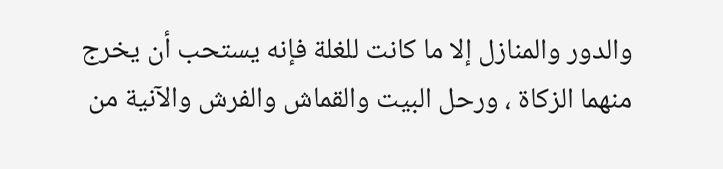والدور والمنازل إلا ما كانت للغلة فإنه يستحب أن يخرج منهما الزكاة ، ورحل البيت والقماش والفرش والآنية من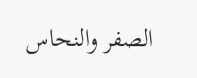الصفر والنحاس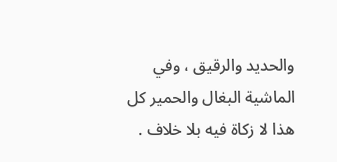والحديد والرقيق ، وفي الماشية البغال والحمير كل هذا لا زكاة فيه بلا خلاف .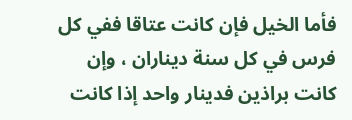فأما الخيل فإن كانت عتاقا ففي كل فرس في كل سنة ديناران ، وإن كانت براذين فدينار واحد إذا كانت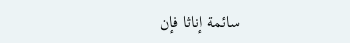سائمة إناثا فإن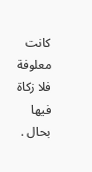كانت معلوفة فلا زكاة فيها بحال .